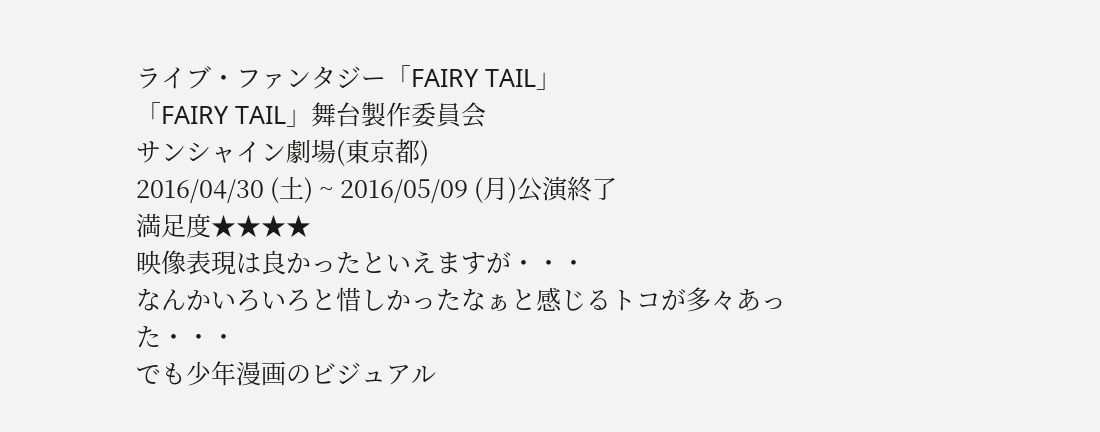ライブ・ファンタジー「FAIRY TAIL」
「FAIRY TAIL」舞台製作委員会
サンシャイン劇場(東京都)
2016/04/30 (土) ~ 2016/05/09 (月)公演終了
満足度★★★★
映像表現は良かったといえますが・・・
なんかいろいろと惜しかったなぁと感じるトコが多々あった・・・
でも少年漫画のビジュアル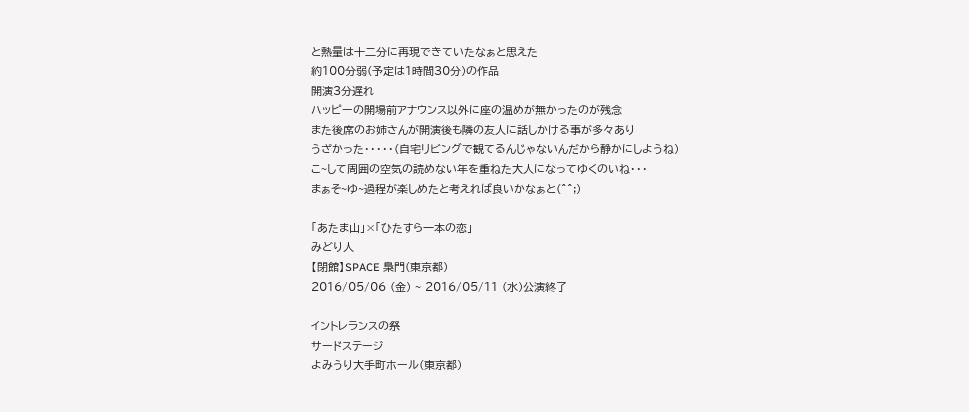と熱量は十二分に再現できていたなぁと思えた
約100分弱(予定は1時間30分)の作品
開演3分遅れ
ハッピーの開場前アナウンス以外に座の温めが無かったのが残念
また後席のお姉さんが開演後も隣の友人に話しかける事が多々あり
うざかった・・・・・(自宅リビングで観てるんじゃないんだから静かにしようね)
こ~して周囲の空気の読めない年を重ねた大人になってゆくのいね・・・
まぁそ~ゆ~過程が楽しめたと考えれば良いかなぁと(^^;)

「あたま山」×「ひたすら一本の恋」
みどり人
【閉館】SPACE 梟門(東京都)
2016/05/06 (金) ~ 2016/05/11 (水)公演終了

イントレランスの祭
サードステージ
よみうり大手町ホール(東京都)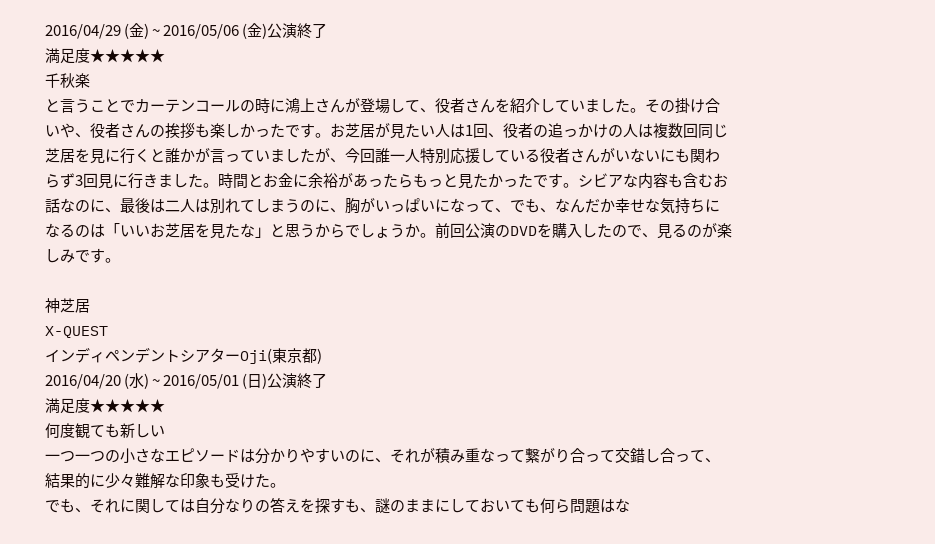2016/04/29 (金) ~ 2016/05/06 (金)公演終了
満足度★★★★★
千秋楽
と言うことでカーテンコールの時に鴻上さんが登場して、役者さんを紹介していました。その掛け合いや、役者さんの挨拶も楽しかったです。お芝居が見たい人は1回、役者の追っかけの人は複数回同じ芝居を見に行くと誰かが言っていましたが、今回誰一人特別応援している役者さんがいないにも関わらず3回見に行きました。時間とお金に余裕があったらもっと見たかったです。シビアな内容も含むお話なのに、最後は二人は別れてしまうのに、胸がいっぱいになって、でも、なんだか幸せな気持ちになるのは「いいお芝居を見たな」と思うからでしょうか。前回公演のDVDを購入したので、見るのが楽しみです。

神芝居
X-QUEST
インディペンデントシアターOji(東京都)
2016/04/20 (水) ~ 2016/05/01 (日)公演終了
満足度★★★★★
何度観ても新しい
一つ一つの小さなエピソードは分かりやすいのに、それが積み重なって繋がり合って交錯し合って、結果的に少々難解な印象も受けた。
でも、それに関しては自分なりの答えを探すも、謎のままにしておいても何ら問題はな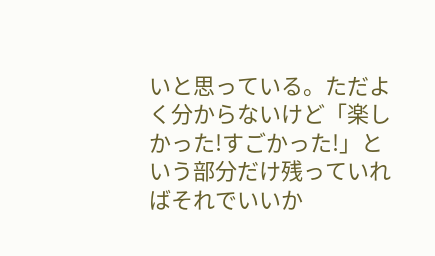いと思っている。ただよく分からないけど「楽しかった!すごかった!」という部分だけ残っていればそれでいいか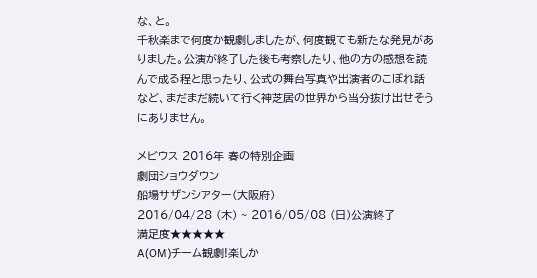な、と。
千秋楽まで何度か観劇しましたが、何度観ても新たな発見がありました。公演が終了した後も考察したり、他の方の感想を読んで成る程と思ったり、公式の舞台写真や出演者のこぼれ話など、まだまだ続いて行く神芝居の世界から当分抜け出せそうにありません。

メビウス 2016年 春の特別企画
劇団ショウダウン
船場サザンシアター(大阪府)
2016/04/28 (木) ~ 2016/05/08 (日)公演終了
満足度★★★★★
A(OM)チーム観劇!楽しか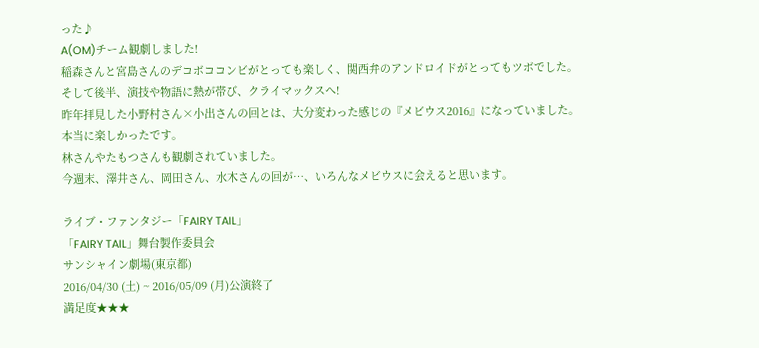った♪
A(OM)チーム観劇しました!
稲森さんと宮島さんのデコボココンビがとっても楽しく、関西弁のアンドロイドがとってもツボでした。
そして後半、演技や物語に熱が帯び、クライマックスへ!
昨年拝見した小野村さん×小出さんの回とは、大分変わった感じの『メビウス2016』になっていました。
本当に楽しかったです。
林さんやたもつさんも観劇されていました。
今週末、澤井さん、岡田さん、水木さんの回が…、いろんなメビウスに会えると思います。

ライブ・ファンタジー「FAIRY TAIL」
「FAIRY TAIL」舞台製作委員会
サンシャイン劇場(東京都)
2016/04/30 (土) ~ 2016/05/09 (月)公演終了
満足度★★★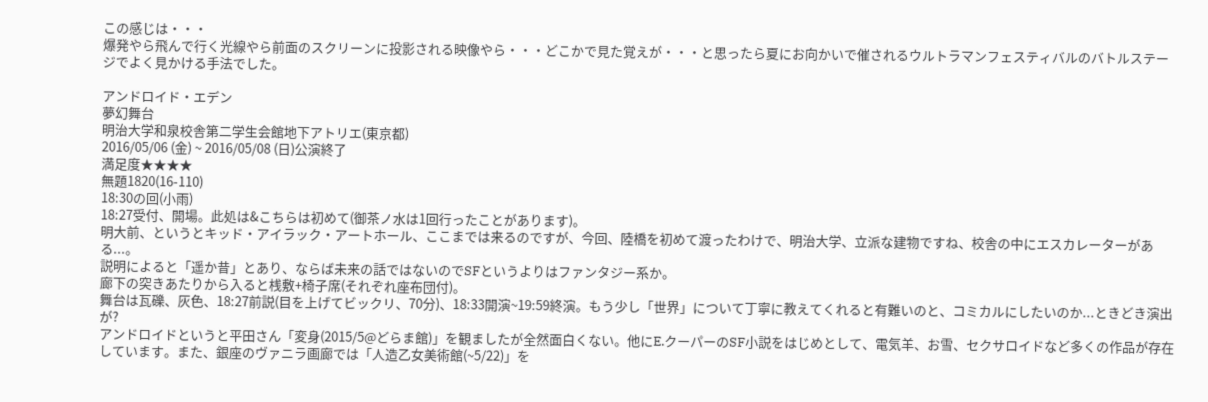この感じは・・・
爆発やら飛んで行く光線やら前面のスクリーンに投影される映像やら・・・どこかで見た覚えが・・・と思ったら夏にお向かいで催されるウルトラマンフェスティバルのバトルステージでよく見かける手法でした。

アンドロイド・エデン
夢幻舞台
明治大学和泉校舎第二学生会館地下アトリエ(東京都)
2016/05/06 (金) ~ 2016/05/08 (日)公演終了
満足度★★★★
無題1820(16-110)
18:30の回(小雨)
18:27受付、開場。此処は&こちらは初めて(御茶ノ水は1回行ったことがあります)。
明大前、というとキッド・アイラック・アートホール、ここまでは来るのですが、今回、陸橋を初めて渡ったわけで、明治大学、立派な建物ですね、校舎の中にエスカレーターがある...。
説明によると「遥か昔」とあり、ならば未来の話ではないのでSFというよりはファンタジー系か。
廊下の突きあたりから入ると桟敷+椅子席(それぞれ座布団付)。
舞台は瓦礫、灰色、18:27前説(目を上げてビックリ、70分)、18:33開演~19:59終演。もう少し「世界」について丁寧に教えてくれると有難いのと、コミカルにしたいのか...ときどき演出が?
アンドロイドというと平田さん「変身(2015/5@どらま館)」を観ましたが全然面白くない。他にE.クーパーのSF小説をはじめとして、電気羊、お雪、セクサロイドなど多くの作品が存在しています。また、銀座のヴァニラ画廊では「人造乙女美術館(~5/22)」を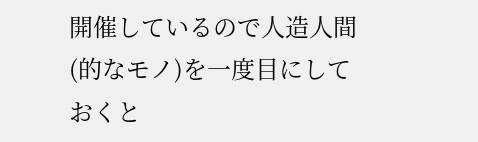開催しているので人造人間(的なモノ)を一度目にしておくと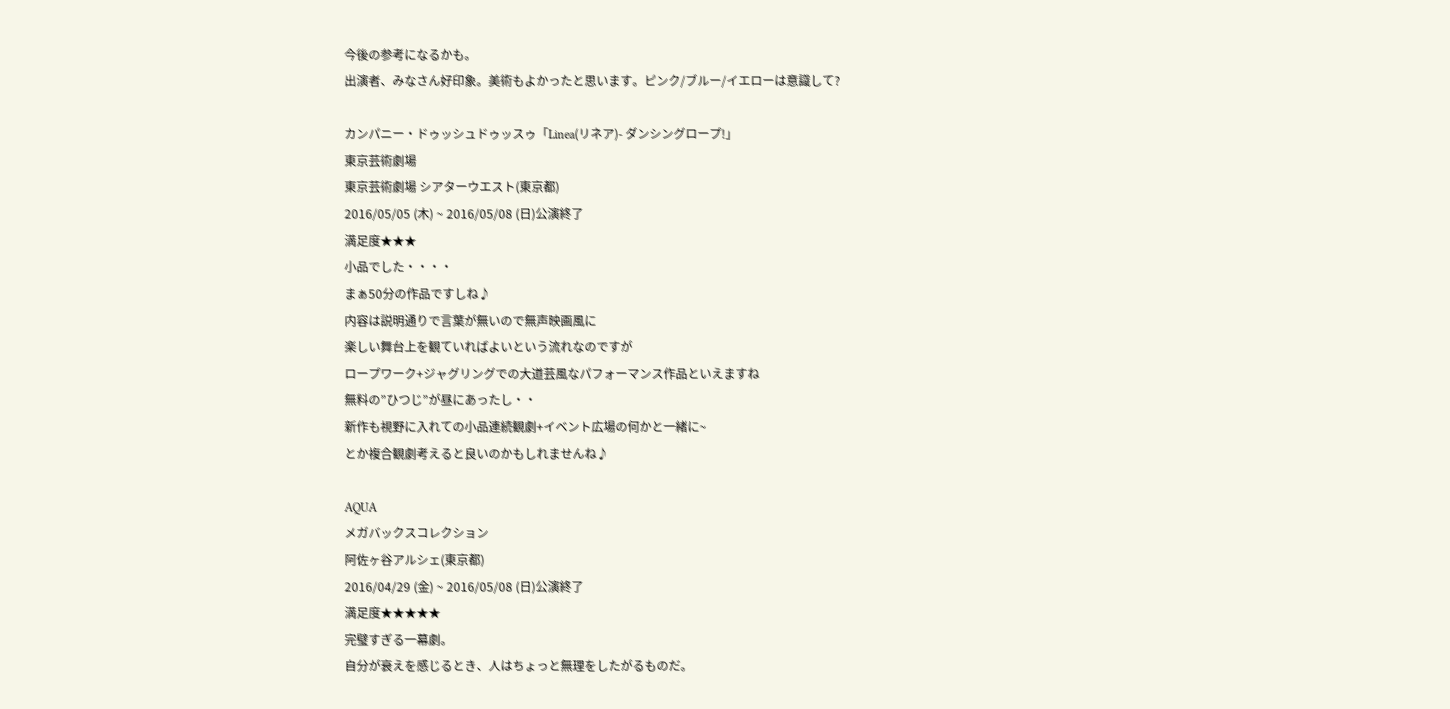今後の参考になるかも。
出演者、みなさん好印象。美術もよかったと思います。ピンク/ブルー/イエローは意識して?

カンパニー・ドゥッシュドゥッスゥ「Linea(リネア)- ダンシングロープ!」
東京芸術劇場
東京芸術劇場 シアターウエスト(東京都)
2016/05/05 (木) ~ 2016/05/08 (日)公演終了
満足度★★★
小品でした・・・・
まぁ50分の作品ですしね♪
内容は説明通りで言葉が無いので無声映画風に
楽しい舞台上を観ていればよいという流れなのですが
ロープワーク+ジャグリングでの大道芸風なパフォーマンス作品といえますね
無料の”ひつじ”が昼にあったし・・
新作も視野に入れての小品連続観劇+イベント広場の何かと一緒に~
とか複合観劇考えると良いのかもしれませんね♪

AQUA
メガバックスコレクション
阿佐ヶ谷アルシェ(東京都)
2016/04/29 (金) ~ 2016/05/08 (日)公演終了
満足度★★★★★
完璧すぎる一幕劇。
自分が衰えを感じるとき、人はちょっと無理をしたがるものだ。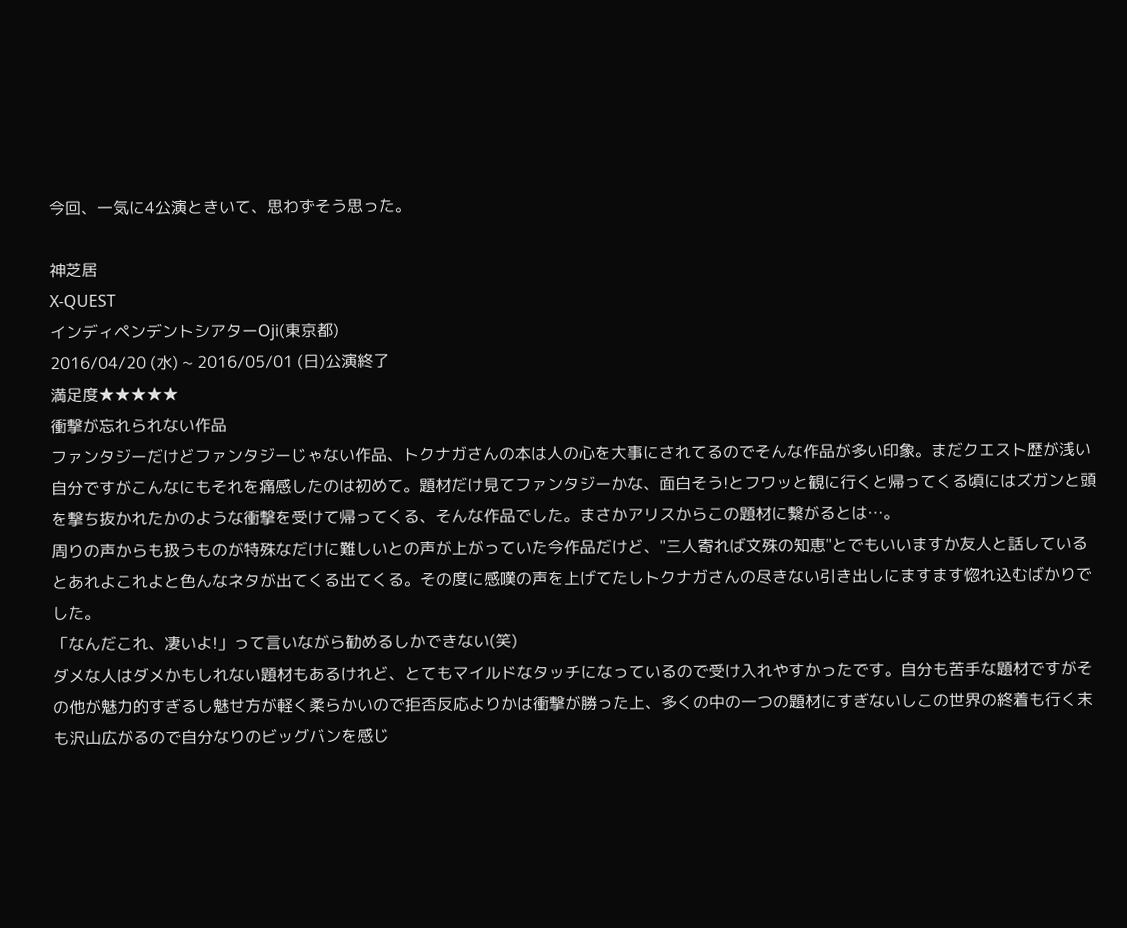今回、一気に4公演ときいて、思わずそう思った。

神芝居
X-QUEST
インディペンデントシアターOji(東京都)
2016/04/20 (水) ~ 2016/05/01 (日)公演終了
満足度★★★★★
衝撃が忘れられない作品
ファンタジーだけどファンタジーじゃない作品、トクナガさんの本は人の心を大事にされてるのでそんな作品が多い印象。まだクエスト歴が浅い自分ですがこんなにもそれを痛感したのは初めて。題材だけ見てファンタジーかな、面白そう!とフワッと観に行くと帰ってくる頃にはズガンと頭を撃ち抜かれたかのような衝撃を受けて帰ってくる、そんな作品でした。まさかアリスからこの題材に繋がるとは…。
周りの声からも扱うものが特殊なだけに難しいとの声が上がっていた今作品だけど、"三人寄れば文殊の知恵"とでもいいますか友人と話しているとあれよこれよと色んなネタが出てくる出てくる。その度に感嘆の声を上げてたしトクナガさんの尽きない引き出しにますます惚れ込むばかりでした。
「なんだこれ、凄いよ!」って言いながら勧めるしかできない(笑)
ダメな人はダメかもしれない題材もあるけれど、とてもマイルドなタッチになっているので受け入れやすかったです。自分も苦手な題材ですがその他が魅力的すぎるし魅せ方が軽く柔らかいので拒否反応よりかは衝撃が勝った上、多くの中の一つの題材にすぎないしこの世界の終着も行く末も沢山広がるので自分なりのビッグバンを感じ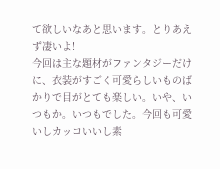て欲しいなあと思います。とりあえず凄いよ!
今回は主な題材がファンタジーだけに、衣装がすごく可愛らしいものばかりで目がとても楽しい。いや、いつもか。いつもでした。今回も可愛いしカッコいいし素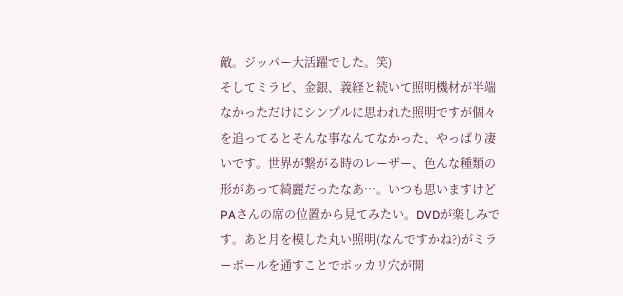敵。ジッパー大活躍でした。笑)
そしてミラピ、金銀、義経と続いて照明機材が半端なかっただけにシンプルに思われた照明ですが個々を追ってるとそんな事なんてなかった、やっぱり凄いです。世界が繋がる時のレーザー、色んな種類の形があって綺麗だったなあ…。いつも思いますけどPAさんの席の位置から見てみたい。DVDが楽しみです。あと月を模した丸い照明(なんですかね?)がミラーボールを通すことでポッカリ穴が開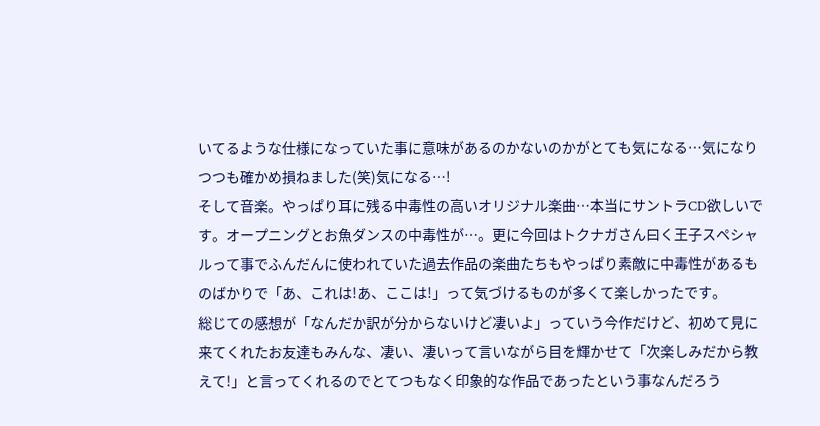いてるような仕様になっていた事に意味があるのかないのかがとても気になる…気になりつつも確かめ損ねました(笑)気になる…!
そして音楽。やっぱり耳に残る中毒性の高いオリジナル楽曲…本当にサントラCD欲しいです。オープニングとお魚ダンスの中毒性が…。更に今回はトクナガさん曰く王子スペシャルって事でふんだんに使われていた過去作品の楽曲たちもやっぱり素敵に中毒性があるものばかりで「あ、これは!あ、ここは!」って気づけるものが多くて楽しかったです。
総じての感想が「なんだか訳が分からないけど凄いよ」っていう今作だけど、初めて見に来てくれたお友達もみんな、凄い、凄いって言いながら目を輝かせて「次楽しみだから教えて!」と言ってくれるのでとてつもなく印象的な作品であったという事なんだろう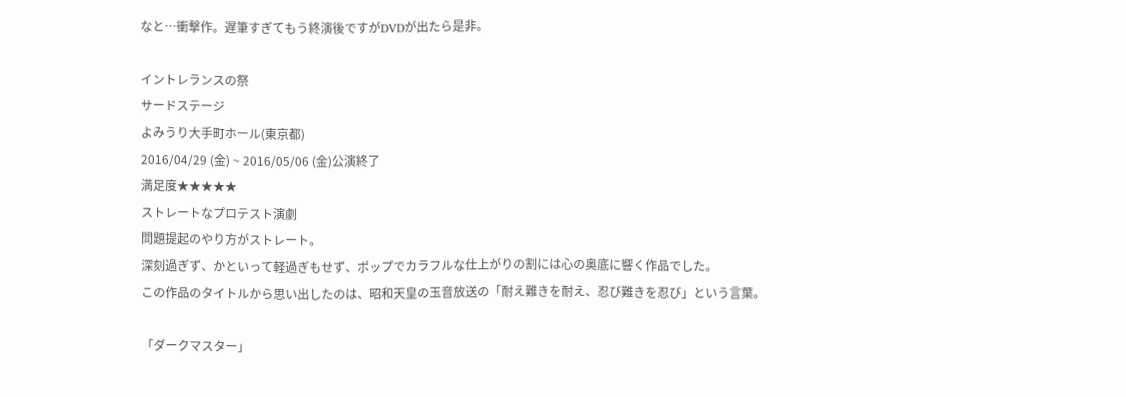なと…衝撃作。遅筆すぎてもう終演後ですがDVDが出たら是非。

イントレランスの祭
サードステージ
よみうり大手町ホール(東京都)
2016/04/29 (金) ~ 2016/05/06 (金)公演終了
満足度★★★★★
ストレートなプロテスト演劇
問題提起のやり方がストレート。
深刻過ぎず、かといって軽過ぎもせず、ポップでカラフルな仕上がりの割には心の奥底に響く作品でした。
この作品のタイトルから思い出したのは、昭和天皇の玉音放送の「耐え難きを耐え、忍び難きを忍び」という言葉。

「ダークマスター」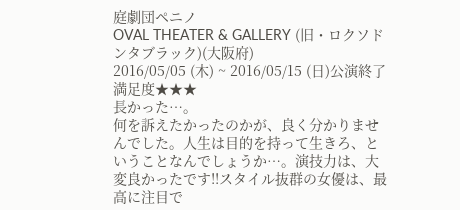庭劇団ペニノ
OVAL THEATER & GALLERY (旧・ロクソドンタブラック)(大阪府)
2016/05/05 (木) ~ 2016/05/15 (日)公演終了
満足度★★★
長かった…。
何を訴えたかったのかが、良く分かりませんでした。人生は目的を持って生きろ、ということなんでしょうか…。演技力は、大変良かったです!!スタイル抜群の女優は、最高に注目で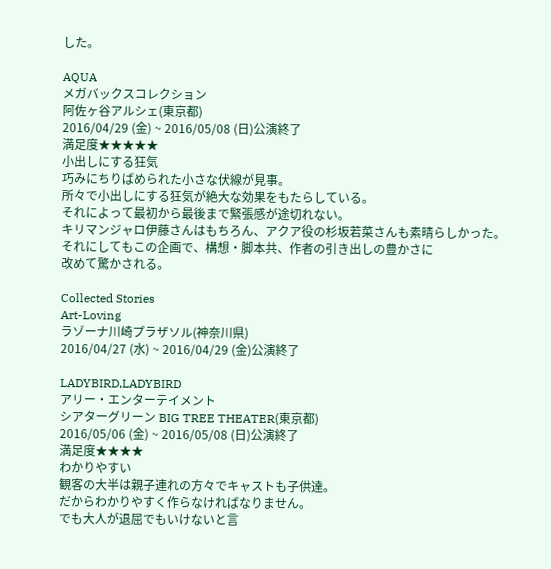した。

AQUA
メガバックスコレクション
阿佐ヶ谷アルシェ(東京都)
2016/04/29 (金) ~ 2016/05/08 (日)公演終了
満足度★★★★★
小出しにする狂気
巧みにちりばめられた小さな伏線が見事。
所々で小出しにする狂気が絶大な効果をもたらしている。
それによって最初から最後まで緊張感が途切れない。
キリマンジャロ伊藤さんはもちろん、アクア役の杉坂若菜さんも素晴らしかった。
それにしてもこの企画で、構想・脚本共、作者の引き出しの豊かさに
改めて驚かされる。

Collected Stories
Art-Loving
ラゾーナ川崎プラザソル(神奈川県)
2016/04/27 (水) ~ 2016/04/29 (金)公演終了

LADYBIRD,LADYBIRD
アリー・エンターテイメント
シアターグリーン BIG TREE THEATER(東京都)
2016/05/06 (金) ~ 2016/05/08 (日)公演終了
満足度★★★★
わかりやすい
観客の大半は親子連れの方々でキャストも子供達。
だからわかりやすく作らなければなりません。
でも大人が退屈でもいけないと言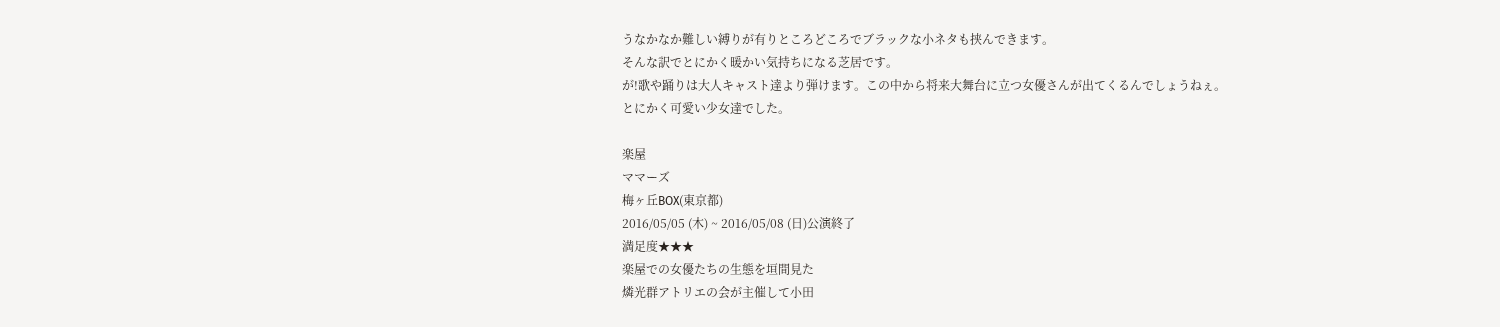うなかなか難しい縛りが有りところどころでブラックな小ネタも挟んできます。
そんな訳でとにかく暖かい気持ちになる芝居です。
が!歌や踊りは大人キャスト達より弾けます。この中から将来大舞台に立つ女優さんが出てくるんでしょうねぇ。
とにかく可愛い少女達でした。

楽屋
ママーズ
梅ヶ丘BOX(東京都)
2016/05/05 (木) ~ 2016/05/08 (日)公演終了
満足度★★★
楽屋での女優たちの生態を垣間見た
燐光群アトリエの会が主催して小田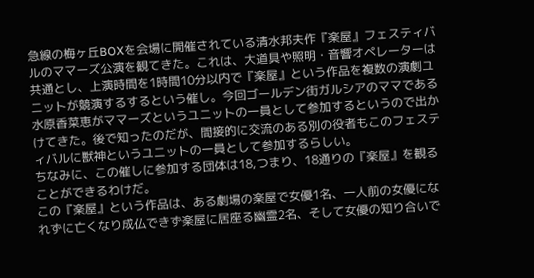急線の梅ヶ丘BOXを会場に開催されている清水邦夫作『楽屋』フェスティバルのママーズ公演を観てきた。これは、大道具や照明・音響オペレーターは共通とし、上演時間を1時間10分以内で『楽屋』という作品を複数の演劇ユニットが競演するするという催し。今回ゴールデン街ガルシアのママである水原香菜恵がママーズというユニットの一員として参加するというので出かけてきた。後で知ったのだが、間接的に交流のある別の役者もこのフェスティバルに獣神というユニットの一員として参加するらしい。
ちなみに、この催しに参加する団体は18,つまり、18通りの『楽屋』を観ることができるわけだ。
この『楽屋』という作品は、ある劇場の楽屋で女優1名、一人前の女優になれずに亡くなり成仏できず楽屋に居座る幽霊2名、そして女優の知り合いで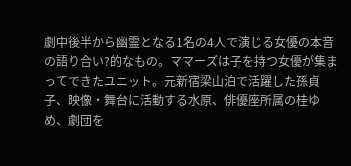劇中後半から幽霊となる1名の4人で演じる女優の本音の語り合い?的なもの。ママーズは子を持つ女優が集まってできたユニット。元新宿梁山泊で活躍した孫貞子、映像・舞台に活動する水原、俳優座所属の桂ゆめ、劇団を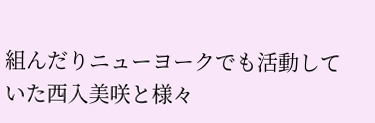組んだりニューヨークでも活動していた西入美咲と様々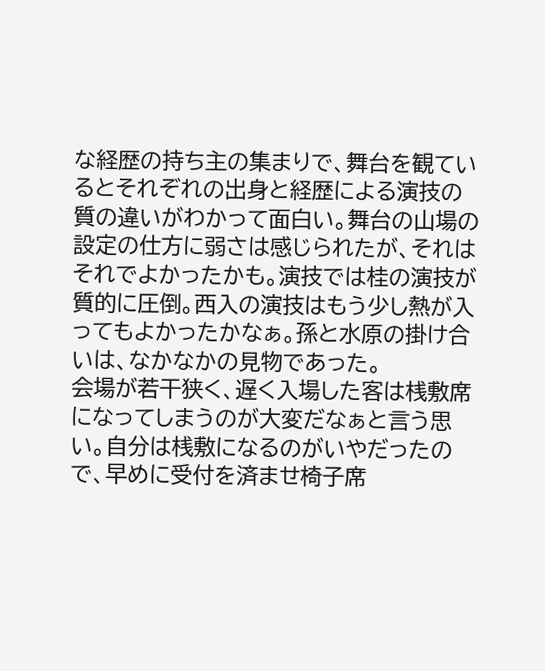な経歴の持ち主の集まりで、舞台を観ているとそれぞれの出身と経歴による演技の質の違いがわかって面白い。舞台の山場の設定の仕方に弱さは感じられたが、それはそれでよかったかも。演技では桂の演技が質的に圧倒。西入の演技はもう少し熱が入ってもよかったかなぁ。孫と水原の掛け合いは、なかなかの見物であった。
会場が若干狭く、遅く入場した客は桟敷席になってしまうのが大変だなぁと言う思い。自分は桟敷になるのがいやだったので、早めに受付を済ませ椅子席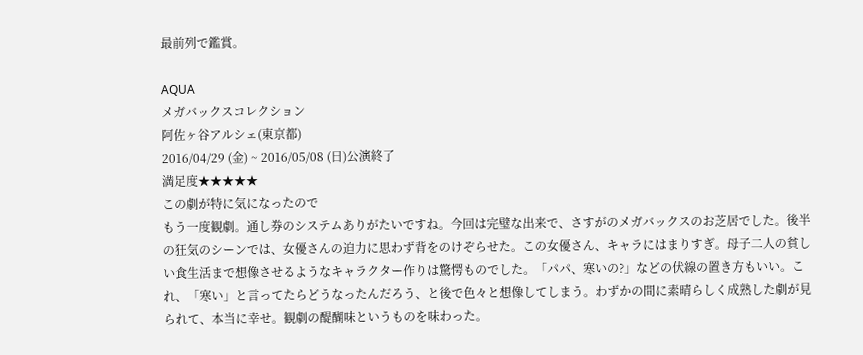最前列で鑑賞。

AQUA
メガバックスコレクション
阿佐ヶ谷アルシェ(東京都)
2016/04/29 (金) ~ 2016/05/08 (日)公演終了
満足度★★★★★
この劇が特に気になったので
もう一度観劇。通し券のシステムありがたいですね。今回は完璧な出来で、さすがのメガバックスのお芝居でした。後半の狂気のシーンでは、女優さんの迫力に思わず背をのけぞらせた。この女優さん、キャラにはまりすぎ。母子二人の貧しい食生活まで想像させるようなキャラクター作りは驚愕ものでした。「パパ、寒いの?」などの伏線の置き方もいい。これ、「寒い」と言ってたらどうなったんだろう、と後で色々と想像してしまう。わずかの間に素晴らしく成熟した劇が見られて、本当に幸せ。観劇の醍醐味というものを味わった。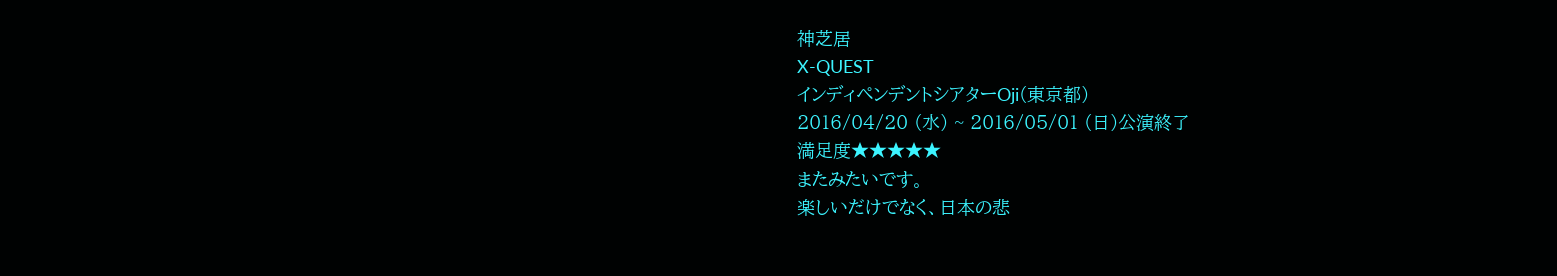神芝居
X-QUEST
インディペンデントシアターOji(東京都)
2016/04/20 (水) ~ 2016/05/01 (日)公演終了
満足度★★★★★
またみたいです。
楽しいだけでなく、日本の悲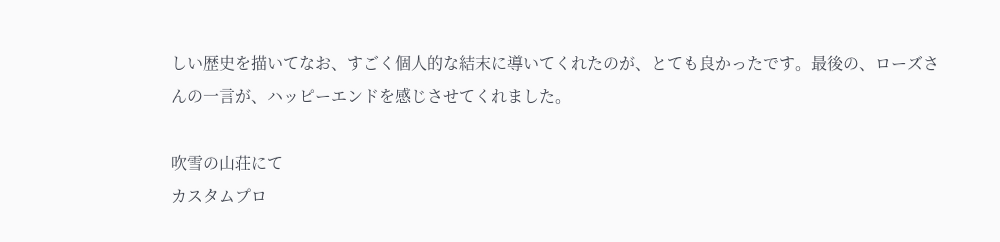しい歴史を描いてなお、すごく個人的な結末に導いてくれたのが、とても良かったです。最後の、ローズさんの一言が、ハッピーエンドを感じさせてくれました。

吹雪の山荘にて
カスタムプロ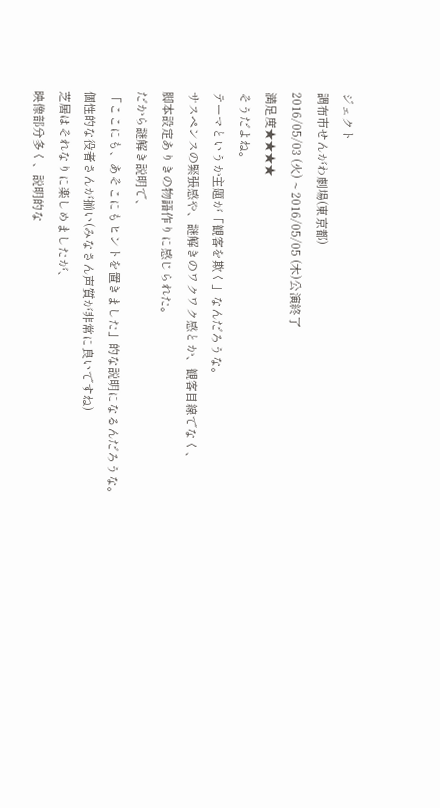ジェクト
調布市せんがわ劇場(東京都)
2016/05/03 (火) ~ 2016/05/05 (木)公演終了
満足度★★★★
そうだよね。
テーマというか主題が「観客を欺く」なんだろうな。
サスペンスの緊張感や、謎解きのワクワク感とか、観客目線でなく、
脚本設定ありきの物語作りに感じられた。
だから謎解き説明で、
「ここにも、あそこにもヒントを置きました」的な説明になるんだろうな。
個性的な役者さんが揃い(みなさん声質が非常に良いですね)
芝居はそれなりに楽しめましたが、
映像部分多く、説明的な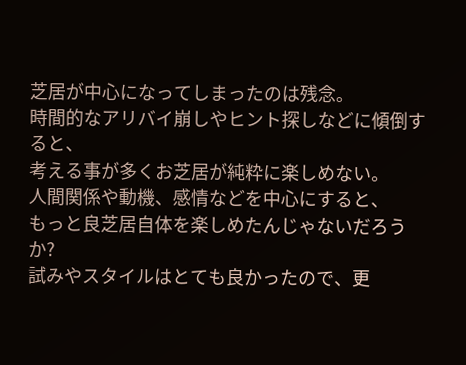芝居が中心になってしまったのは残念。
時間的なアリバイ崩しやヒント探しなどに傾倒すると、
考える事が多くお芝居が純粋に楽しめない。
人間関係や動機、感情などを中心にすると、
もっと良芝居自体を楽しめたんじゃないだろうか?
試みやスタイルはとても良かったので、更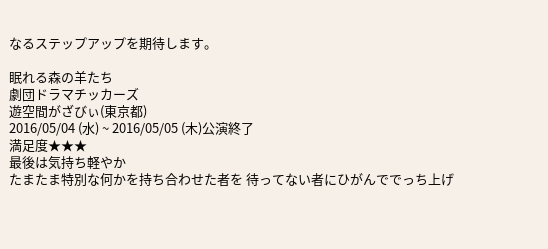なるステップアップを期待します。

眠れる森の羊たち
劇団ドラマチッカーズ
遊空間がざびぃ(東京都)
2016/05/04 (水) ~ 2016/05/05 (木)公演終了
満足度★★★
最後は気持ち軽やか
たまたま特別な何かを持ち合わせた者を 待ってない者にひがんででっち上げ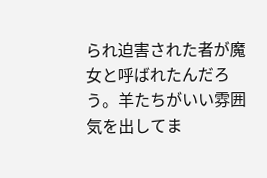られ迫害された者が魔女と呼ばれたんだろう。羊たちがいい雰囲気を出してま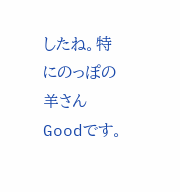したね。特にのっぽの羊さんGoodです。